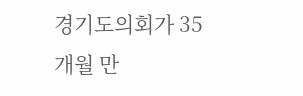경기도의회가 35개월 만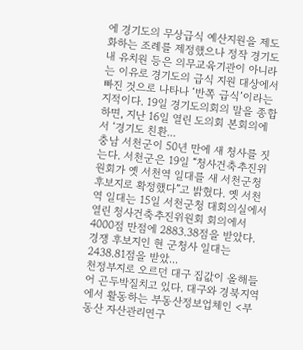에 경기도의 무상급식 예산지원을 제도화하는 조례를 제정했으나 정작 경기도 내 유치원 등은 의무교육기관이 아니라는 이유로 경기도의 급식 지원 대상에서 빠진 것으로 나타나 ‘반쪽 급식’이라는 지적이다. 19일 경기도의회의 말을 종합하면, 지난 16일 열린 도의회 본회의에서 ‘경기도 친환...
충남 서천군이 50년 만에 새 청사를 짓는다. 서천군은 19일 “청사건축추진위원회가 옛 서천역 일대를 새 서천군청 후보지로 확정했다”고 밝혔다. 옛 서천역 일대는 15일 서천군청 대회의실에서 열린 청사건축추진위원회 회의에서 4000점 만점에 2883.38점을 받았다. 경쟁 후보지인 현 군청사 일대는 2438.81점을 받았...
천정부지로 오르던 대구 집값이 올해들어 곤두박질치고 있다. 대구와 경북지역에서 활동하는 부동산정보업체인 <부동산 자산관리연구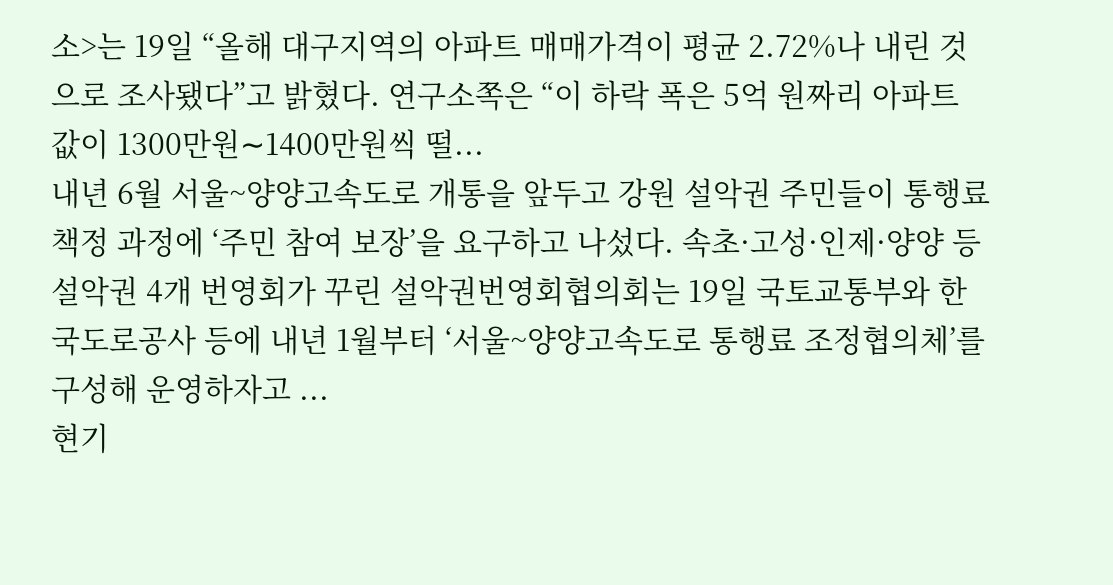소>는 19일 “올해 대구지역의 아파트 매매가격이 평균 2.72%나 내린 것으로 조사됐다”고 밝혔다. 연구소쪽은 “이 하락 폭은 5억 원짜리 아파트 값이 1300만원∼1400만원씩 떨...
내년 6월 서울~양양고속도로 개통을 앞두고 강원 설악권 주민들이 통행료 책정 과정에 ‘주민 참여 보장’을 요구하고 나섰다. 속초·고성·인제·양양 등 설악권 4개 번영회가 꾸린 설악권번영회협의회는 19일 국토교통부와 한국도로공사 등에 내년 1월부터 ‘서울~양양고속도로 통행료 조정협의체’를 구성해 운영하자고 ...
현기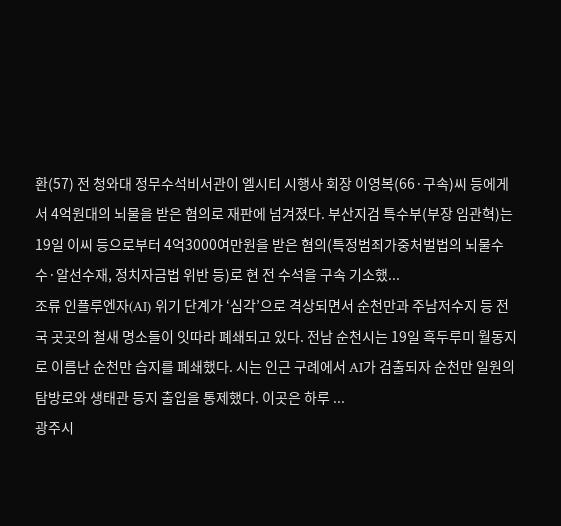환(57) 전 청와대 정무수석비서관이 엘시티 시행사 회장 이영복(66·구속)씨 등에게서 4억원대의 뇌물을 받은 혐의로 재판에 넘겨졌다. 부산지검 특수부(부장 임관혁)는 19일 이씨 등으로부터 4억3000여만원을 받은 혐의(특정범죄가중처벌법의 뇌물수수·알선수재, 정치자금법 위반 등)로 현 전 수석을 구속 기소했...
조류 인플루엔자(AI) 위기 단계가 ‘심각’으로 격상되면서 순천만과 주남저수지 등 전국 곳곳의 철새 명소들이 잇따라 폐쇄되고 있다. 전남 순천시는 19일 흑두루미 월동지로 이름난 순천만 습지를 폐쇄했다. 시는 인근 구례에서 AI가 검출되자 순천만 일원의 탐방로와 생태관 등지 출입을 통제했다. 이곳은 하루 ...
광주시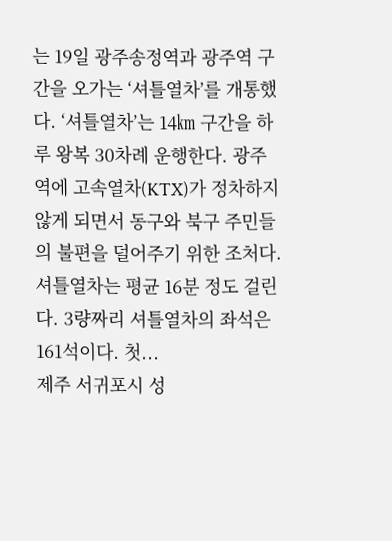는 19일 광주송정역과 광주역 구간을 오가는 ‘셔틀열차’를 개통했다. ‘셔틀열차’는 14㎞ 구간을 하루 왕복 30차례 운행한다. 광주역에 고속열차(KTX)가 정차하지 않게 되면서 동구와 북구 주민들의 불편을 덜어주기 위한 조처다. 셔틀열차는 평균 16분 정도 걸린다. 3량짜리 셔틀열차의 좌석은 161석이다. 첫...
제주 서귀포시 성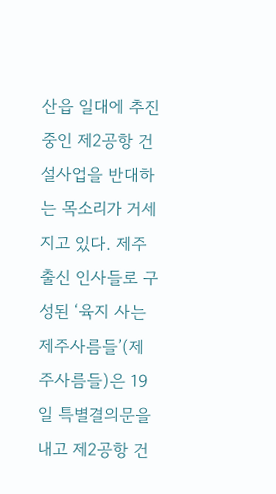산읍 일대에 추진 중인 제2공항 건설사업을 반대하는 목소리가 거세지고 있다. 제주 출신 인사들로 구성된 ‘육지 사는 제주사름들’(제주사름들)은 19일 특별결의문을 내고 제2공항 건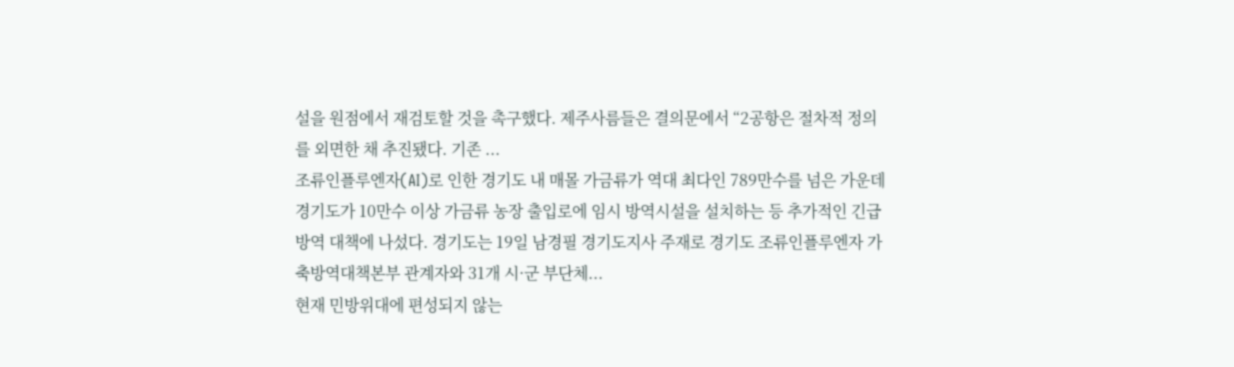설을 원점에서 재검토할 것을 촉구했다. 제주사름들은 결의문에서 “2공항은 절차적 정의를 외면한 채 추진됐다. 기존 ...
조류인플루엔자(AI)로 인한 경기도 내 매몰 가금류가 역대 최다인 789만수를 넘은 가운데 경기도가 10만수 이상 가금류 농장 출입로에 임시 방역시설을 설치하는 등 추가적인 긴급 방역 대책에 나섰다. 경기도는 19일 남경필 경기도지사 주재로 경기도 조류인플루엔자 가축방역대책본부 관계자와 31개 시·군 부단체...
현재 민방위대에 편성되지 않는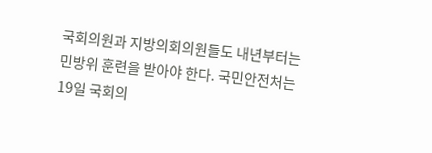국회의원과 지방의회의원들도 내년부터는 민방위 훈련을 받아야 한다. 국민안전처는 19일 국회의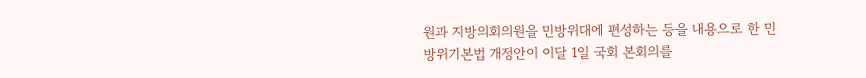원과 지방의회의원을 민방위대에 편성하는 등을 내용으로 한 민방위기본법 개정안이 이달 1일 국회 본회의를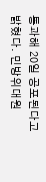통과해 20일 공포된다고 밝혔다. 민방위대원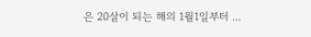은 20살이 되는 해의 1월1일부터 ...